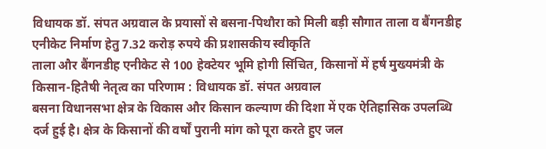विधायक डॉ. संपत अग्रवाल के प्रयासों से बसना-पिथौरा को मिली बड़ी सौगात ताला व बैंगनडीह एनीकेट निर्माण हेतु 7.32 करोड़ रुपये की प्रशासकीय स्वीकृति
ताला और बैंगनडीह एनीकेट से 100 हेक्टेयर भूमि होगी सिंचित, किसानों में हर्ष मुख्यमंत्री के किसान-हितैषी नेतृत्व का परिणाम : विधायक डॉ. संपत अग्रवाल
बसना विधानसभा क्षेत्र के विकास और किसान कल्याण की दिशा में एक ऐतिहासिक उपलब्धि दर्ज हुई है। क्षेत्र के किसानों की वर्षों पुरानी मांग को पूरा करते हुए जल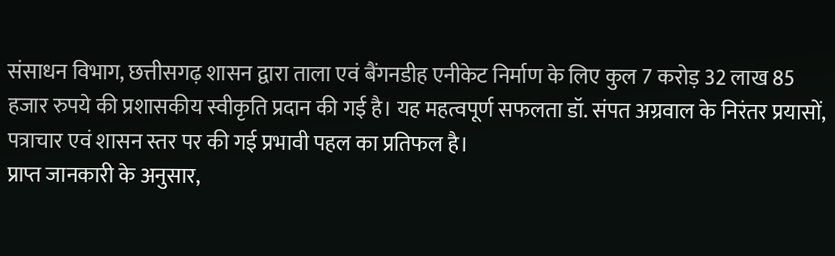संसाधन विभाग, छत्तीसगढ़ शासन द्वारा ताला एवं बैंगनडीह एनीकेट निर्माण के लिए कुल 7 करोड़ 32 लाख 85 हजार रुपये की प्रशासकीय स्वीकृति प्रदान की गई है। यह महत्वपूर्ण सफलता डॉ. संपत अग्रवाल के निरंतर प्रयासों, पत्राचार एवं शासन स्तर पर की गई प्रभावी पहल का प्रतिफल है।
प्राप्त जानकारी के अनुसार,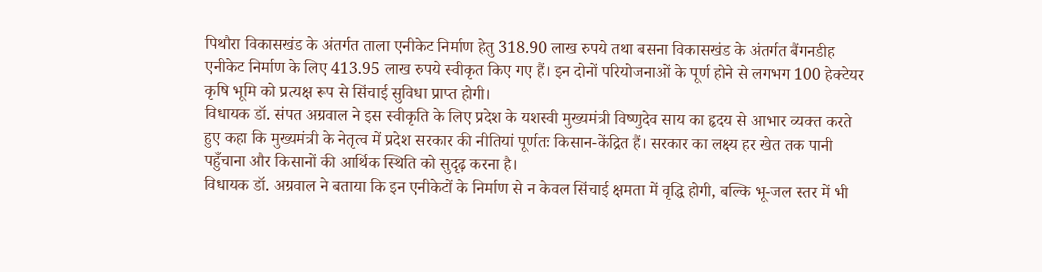पिथौरा विकासखंड के अंतर्गत ताला एनीकेट निर्माण हेतु 318.90 लाख रुपये तथा बसना विकासखंड के अंतर्गत बैंगनडीह एनीकेट निर्माण के लिए 413.95 लाख रुपये स्वीकृत किए गए हैं। इन दोनों परियोजनाओं के पूर्ण होने से लगभग 100 हेक्टेयर कृषि भूमि को प्रत्यक्ष रूप से सिंचाई सुविधा प्राप्त होगी।
विधायक डॉ. संपत अग्रवाल ने इस स्वीकृति के लिए प्रदेश के यशस्वी मुख्यमंत्री विष्णुदेव साय का हृदय से आभार व्यक्त करते हुए कहा कि मुख्यमंत्री के नेतृत्व में प्रदेश सरकार की नीतियां पूर्णतः किसान-केंद्रित हैं। सरकार का लक्ष्य हर खेत तक पानी पहुँचाना और किसानों की आर्थिक स्थिति को सुदृढ़ करना है।
विधायक डॉ. अग्रवाल ने बताया कि इन एनीकेटों के निर्माण से न केवल सिंचाई क्षमता में वृद्धि होगी, बल्कि भू-जल स्तर में भी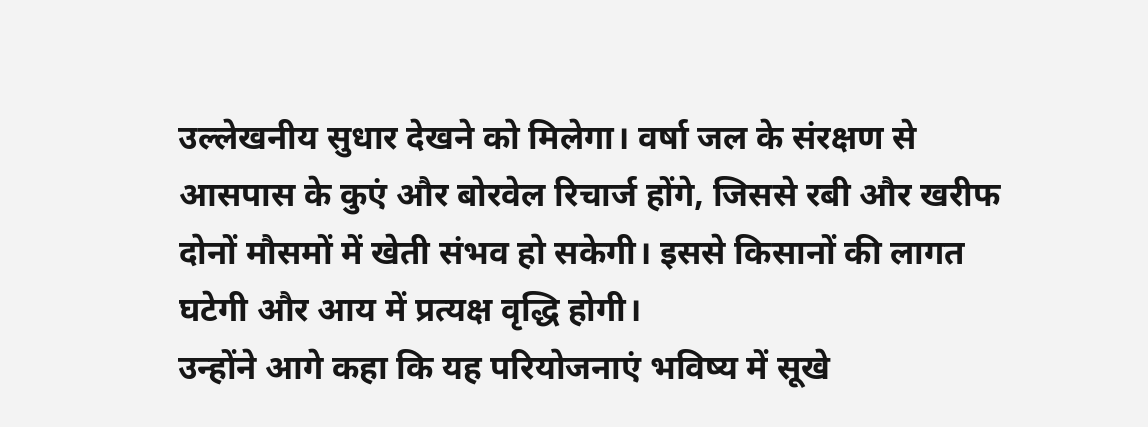उल्लेखनीय सुधार देखने को मिलेगा। वर्षा जल के संरक्षण से आसपास के कुएं और बोरवेल रिचार्ज होंगे, जिससे रबी और खरीफ दोनों मौसमों में खेती संभव हो सकेगी। इससे किसानों की लागत घटेगी और आय में प्रत्यक्ष वृद्धि होगी।
उन्होंने आगे कहा कि यह परियोजनाएं भविष्य में सूखे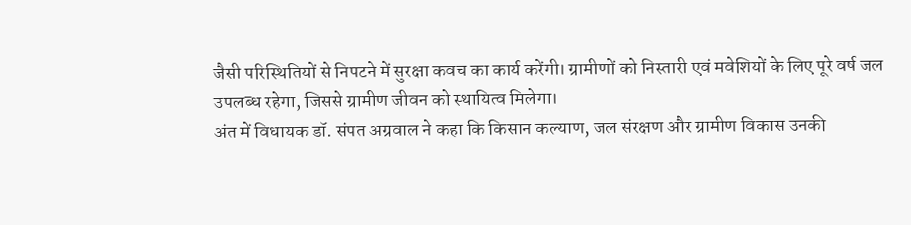जैसी परिस्थितियों से निपटने में सुरक्षा कवच का कार्य करेंगी। ग्रामीणों को निस्तारी एवं मवेशियों के लिए पूरे वर्ष जल उपलब्ध रहेगा, जिससे ग्रामीण जीवन को स्थायित्व मिलेगा।
अंत में विधायक डॉ. संपत अग्रवाल ने कहा कि किसान कल्याण, जल संरक्षण और ग्रामीण विकास उनकी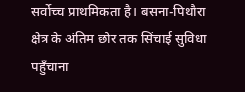सर्वोच्च प्राथमिकता है। बसना-पिथौरा क्षेत्र के अंतिम छोर तक सिंचाई सुविधा पहुँचाना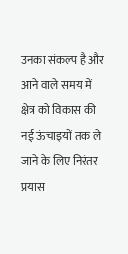उनका संकल्प है और आने वाले समय में क्षेत्र को विकास की नई ऊंचाइयों तक ले जाने के लिए निरंतर प्रयास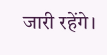जारी रहेंगे।